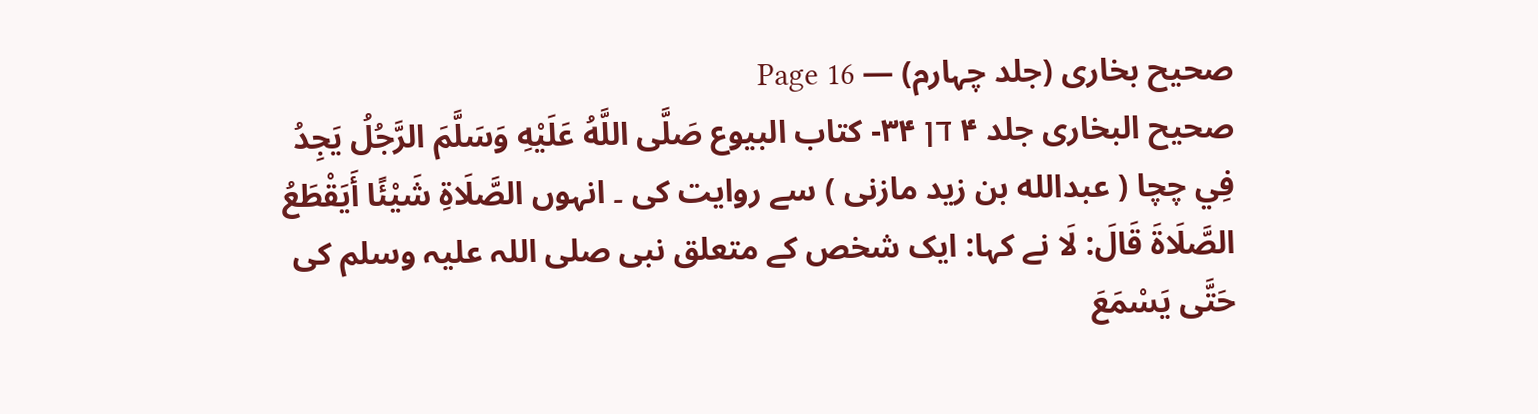صحیح بخاری (جلد چہارم) — Page 16
صحيح البخاری جلد ۴ דן ۳۴- كتاب البيوع صَلَّى اللَّهُ عَلَيْهِ وَسَلَّمَ الرَّجُلُ يَجِدُ فِي چچا ( عبدالله بن زید مازنی ) سے روایت کی ۔ انہوں الصَّلَاةِ شَيْئًا أَيَقْطَعُ الصَّلَاةَ قَالَ: لَا نے کہا: ایک شخص کے متعلق نبی صلی اللہ علیہ وسلم کی حَتَّى يَسْمَعَ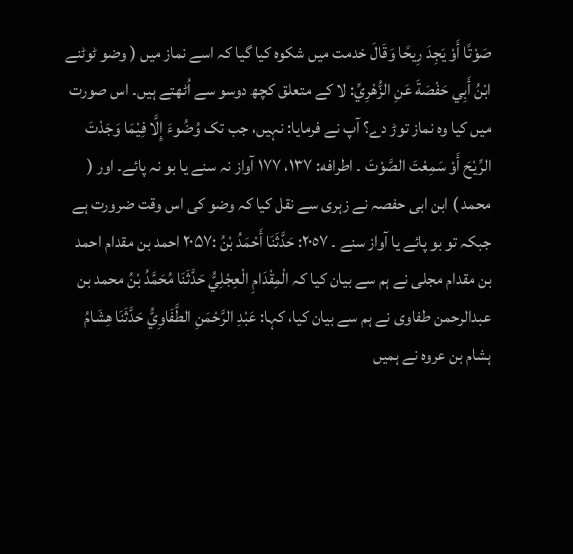صَوْتًا أَوْ يَجِدَ رِيحًا وَقَالَ خدمت میں شکوہ کیا گیا کہ اسے نماز میں ( وضو ٹوٹنے ابْنُ أَبِي حَفْصَةَ عَنِ الزُّهْرِيِّ: لا کے متعلق کچھ دوسو سے اُٹھتے ہیں۔ اس صورت میں کیا وہ نماز توڑ دے؟ آپ نے فرمایا: نہیں، جب تک وُضُوءَ إِلَّا فِيْمَا وَجَدْتَ الرِّيْحَ أَوْ سَمِعْتَ الصَّوْتَ ۔ اطرافه: ۱۳۷، ۱۷۷ آواز نہ سنے یا بو نہ پائے۔ اور ( محمد ) ابن ابی حفصہ نے زہری سے نقل کیا کہ وضو کی اس وقت ضرورت ہے جبکہ تو بو پائے یا آواز سنے ۔ ٢٠٥٧: حَدَّثَنَا أَحْمَدُ بْنُ :۲۰۵۷ احمد بن مقدام احمد بن مقدام مجلی نے ہم سے بیان کیا کہ الْمِقْدَامِ الْعِجْلِيُّ حَدَّثَنَا مُحَمَّدُ بْنُ محمد بن عبدالرحمن طفاوی نے ہم سے بیان کیا، کہا: عَبْدِ الرَّحْمَنِ الطَّفَاوِيُّ حَدَّثَنَا هِشَامُ ہشام بن عروہ نے ہمیں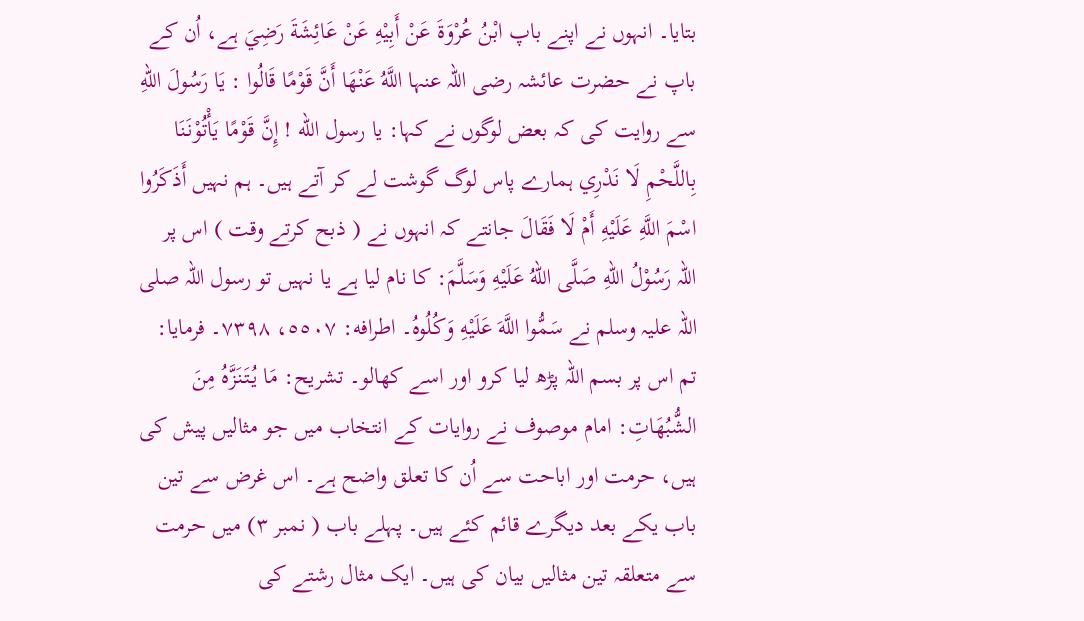بتایا۔ انہوں نے اپنے باپ ابْنُ عُرْوَةَ عَنْ أَبِيْهِ عَنْ عَائِشَةَ رَضِيَ ہے، اُن کے باپ نے حضرت عائشہ رضی اللہ عنہا اللَّهُ عَنْهَا أَنَّ قَوْمًا قَالُوا : يَا رَسُولَ اللهِ سے روایت کی کہ بعض لوگوں نے کہا: یا رسول الله ! إِنَّ قَوْمًا يَأْتُوْنَنَا بِاللَّحْمِ لَا نَدْرِي ہمارے پاس لوگ گوشت لے کر آتے ہیں۔ ہم نہیں أَذَكَرُوا اسْمَ اللَّهِ عَلَيْهِ أَمْ لَا فَقَالَ جانتے کہ انہوں نے ( ذبح کرتے وقت ) اس پر اللہ رَسُوْلُ اللهِ صَلَّى اللهُ عَلَيْهِ وَسَلَّمَ: کا نام لیا ہے یا نہیں تو رسول اللہ صلی اللہ علیہ وسلم نے سَمُّوا اللَّهَ عَلَيْهِ وَكُلُوهُ۔ اطرافه: ٥٥٠٧، ٧٣٩٨۔ فرمایا: تم اس پر بسم اللہ پڑھ لیا کرو اور اسے کھالو۔ تشریح: مَا يُتَنَزَّهُ مِنَ الشُّبُهَاتِ: امام موصوف نے روایات کے انتخاب میں جو مثالیں پیش کی ہیں، حرمت اور اباحت سے اُن کا تعلق واضح ہے۔ اس غرض سے تین باب یکے بعد دیگرے قائم کئے ہیں۔ پہلے باب ( نمبر ۳) میں حرمت سے متعلقہ تین مثالیں بیان کی ہیں۔ ایک مثال رشتے کی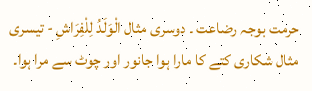حرمت بوجہ رضاعت ۔ دوسری مثال الْوَلَدُ لِلْفِرَاشِ - تیسری مثال شکاری کتے کا مارا ہوا جانور اور چوٹ سے مرا ہوا۔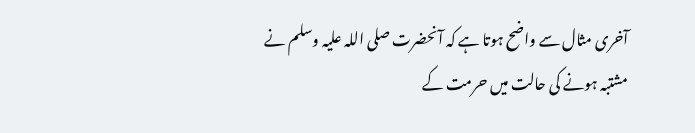آخری مثال سے واضح ہوتا ہے کہ آنحضرت صلی اللہ علیہ وسلم نے مشتبہ ہونے کی حالت میں حرمت کے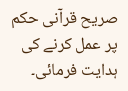صریح قرآنی حکم پر عمل کرنے کی ہدایت فرمائی۔